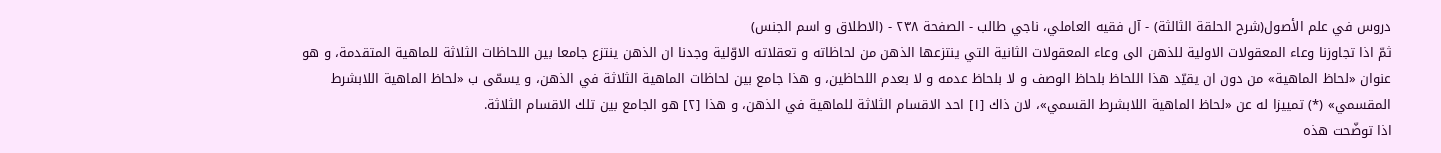دروس في علم الأصول(شرح الحلقة الثالثة) - آل فقيه العاملي، ناجي طالب - الصفحة ٢٣٨ - (الاطلاق و اسم الجنس)
ثمّ اذا تجاوزنا وعاء المعقولات الاولية للذهن الى وعاء المعقولات الثانية التي ينتزعها الذهن من لحاظاته و تعقلاته الاوّلية وجدنا ان الذهن ينتزع جامعا بين اللحاظات الثلاثة للماهية المتقدمة، و هو عنوان «لحاظ الماهية» من دون ان يقيّد هذا اللحاظ بلحاظ الوصف و لا بلحاظ عدمه و لا بعدم اللحاظين، و هذا جامع بين لحاظات الماهية الثلاثة في الذهن، و يسمّى ب «لحاظ الماهية اللابشرط المقسمي» (*) تمييزا له عن «لحاظ الماهية اللابشرط القسمي»، لان ذاك [١] احد الاقسام الثلاثة للماهية في الذهن، و هذا [٢] هو الجامع بين تلك الاقسام الثلاثة.
اذا توضّحت هذه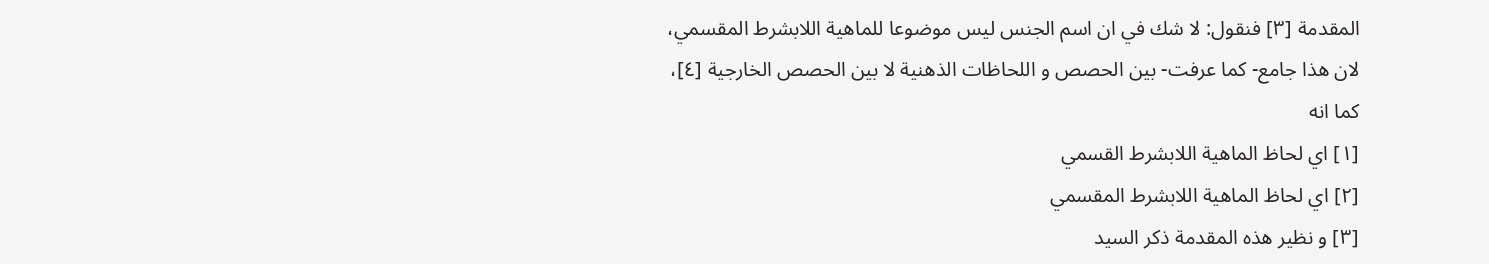المقدمة [٣] فنقول: لا شك في ان اسم الجنس ليس موضوعا للماهية اللابشرط المقسمي، لان هذا جامع- كما عرفت- بين الحصص و اللحاظات الذهنية لا بين الحصص الخارجية [٤]، كما انه
[١] اي لحاظ الماهية اللابشرط القسمي
[٢] اي لحاظ الماهية اللابشرط المقسمي
[٣] و نظير هذه المقدمة ذكر السيد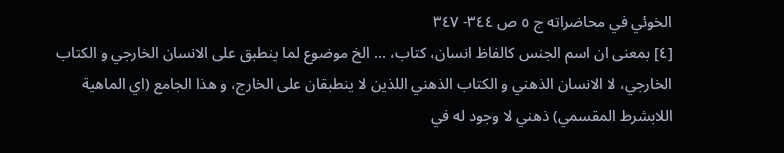الخوئي في محاضراته ج ٥ ص ٣٤٤- ٣٤٧
[٤] بمعنى ان اسم الجنس كالفاظ انسان، كتاب، ... الخ موضوع لما ينطبق على الانسان الخارجي و الكتاب الخارجي، لا الانسان الذهني و الكتاب الذهني اللذين لا ينطبقان على الخارج، و هذا الجامع (اي الماهية اللابشرط المقسمي) ذهني لا وجود له في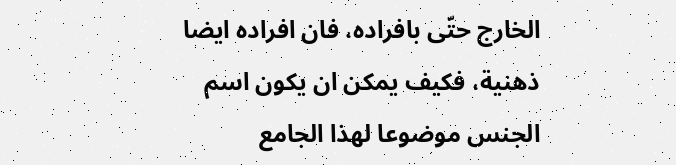الخارج حتّى بافراده، فان افراده ايضا ذهنية، فكيف يمكن ان يكون اسم الجنس موضوعا لهذا الجامع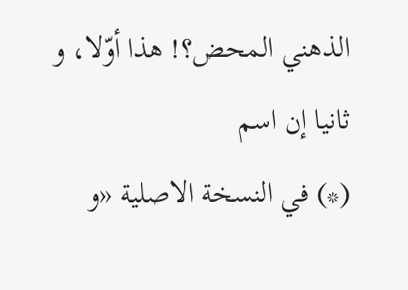الذهني المحض؟! هذا أوّلا، و ثانيا إن اسم
(*) في النسخة الاصلية «و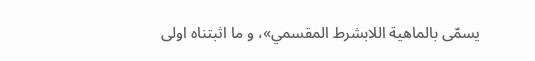يسمّى بالماهية اللابشرط المقسمي»، و ما اثبتناه اولى